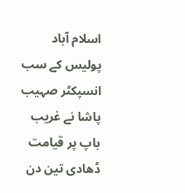اسلام آباد پولیس کے سب انسپکٹر صہیب پاشا نے غریب باپ پر قیامت ڈھادی تین دن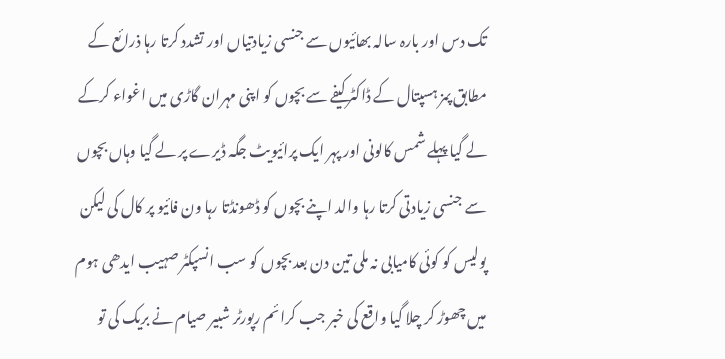تک دس اور بارہ سالہ بھائیوں سے جنسی زیادتیاں اور تشدد کرتا رہا ذرائع کے مطابق پمز ہسپتال کے ڈاکٹر کیفے سے بچوں کو اپنی مہران گاڑی میں اغواء کرکے لے گیا پہلے شمس کالونی اور پہر ایک پرائیویٹ جگہ ڈیرے پر لے گیا وہاں بچوں سے جنسی زیادتی کرتا رہا والد اپنے بچوں کو ڈھونڈتا رہا ون فائیو پر کال کی لیکن پولیس کو کوئی کامیابی نہ ملی تین دن بعد بچوں کو سب انسپکٹر صہیب ایدھی ہوم میں چھوڑ کر چلا گیا واقع کی خبر جب کرائم رپورٹر شبیر صیام نے بریک کی تو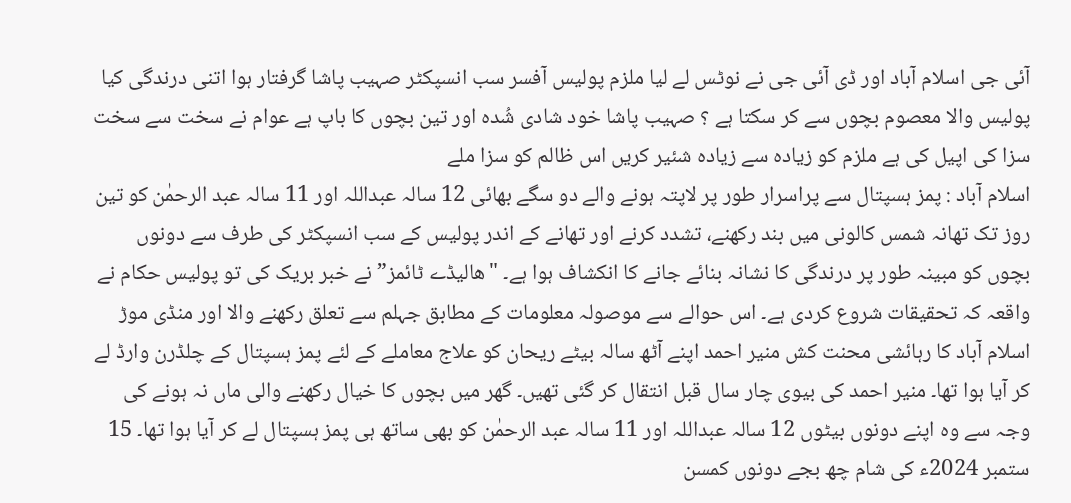آئی جی اسلام آباد اور ڈی آئی جی نے نوٹس لے لیا ملزم پولیس آفسر سب انسپکٹر صہیب پاشا گرفتار ہوا اتنی درندگی کیا پولیس والا معصوم بچوں سے کر سکتا ہے ؟ صہیب پاشا خود شادی شُدہ اور تین بچوں کا باپ ہے عوام نے سخت سے سخت سزا کی اپیل کی ہے ملزم کو زیادہ سے زیادہ شئیر کریں اس ظالم کو سزا ملے
اسلام آباد : پمز ہسپتال سے پراسرار طور پر لاپتہ ہونے والے دو سگے بھائی 12 سالہ عبداللہ اور 11 سالہ عبد الرحمٰن کو تین روز تک تھانہ شمس کالونی میں بند رکھنے، تشدد کرنے اور تھانے کے اندر پولیس کے سب انسپکٹر کی طرف سے دونوں بچوں کو مبینہ طور پر درندگی کا نشانہ بنائے جانے کا انکشاف ہوا ہے۔ "ھالیڈے ٹائمز” نے خبر بریک کی تو پولیس حکام نے واقعہ کہ تحقیقات شروع کردی ہے۔ اس حوالے سے موصولہ معلومات کے مطابق جہلم سے تعلق رکھنے والا اور منڈی موڑ اسلام آباد کا رہائشی محنت کش منیر احمد اپنے آٹھ سالہ بیٹے ریحان کو علاج معاملے کے لئے پمز ہسپتال کے چلڈرن وارڈ لے کر آیا ہوا تھا۔ منیر احمد کی بیوی چار سال قبل انتقال کر گئی تھیں۔ گھر میں بچوں کا خیال رکھنے والی ماں نہ ہونے کی وجہ سے وہ اپنے دونوں بیٹوں 12 سالہ عبداللہ اور 11 سالہ عبد الرحمٰن کو بھی ساتھ ہی پمز ہسپتال لے کر آیا ہوا تھا۔ 15 ستمبر 2024ء کی شام چھ بجے دونوں کمسن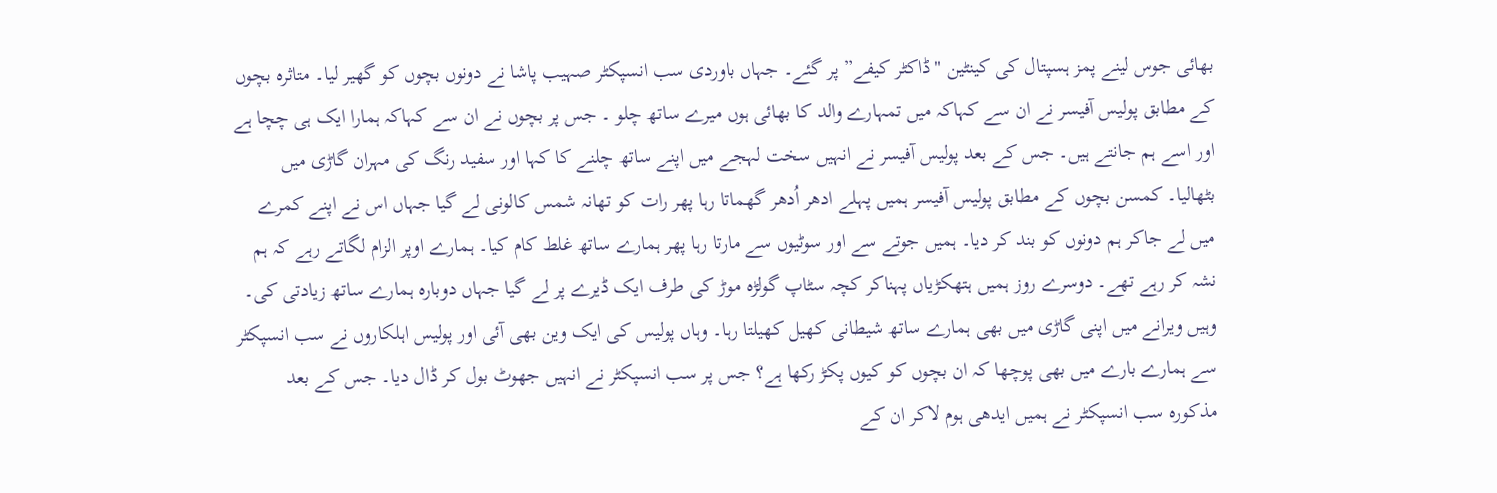بھائی جوس لینے پمز ہسپتال کی کینٹین "ڈاکٹر کیفے” پر گئے۔ جہاں باوردی سب انسپکٹر صہیب پاشا نے دونوں بچوں کو گھیر لیا۔ متاثرہ بچوں کے مطابق پولیس آفیسر نے ان سے کہاکہ میں تمہارے والد کا بھائی ہوں میرے ساتھ چلو ۔ جس پر بچوں نے ان سے کہاکہ ہمارا ایک ہی چچا ہے اور اسے ہم جانتے ہیں۔ جس کے بعد پولیس آفیسر نے انہیں سخت لہجے میں اپنے ساتھ چلنے کا کہا اور سفید رنگ کی مہران گاڑی میں بٹھالیا۔ کمسن بچوں کے مطابق پولیس آفیسر ہمیں پہلے ادھر اُدھر گھماتا رہا پھر رات کو تھانہ شمس کالونی لے گیا جہاں اس نے اپنے کمرے میں لے جاکر ہم دونوں کو بند کر دیا۔ ہمیں جوتے سے اور سوٹیوں سے مارتا رہا پھر ہمارے ساتھ غلط کام کیا۔ ہمارے اوپر الزام لگاتے رہے کہ ہم نشہ کر رہے تھے۔ دوسرے روز ہمیں ہتھکڑیاں پہناکر کچہ سٹاپ گولڑہ موڑ کی طرف ایک ڈیرے پر لے گیا جہاں دوبارہ ہمارے ساتھ زیادتی کی۔ وہیں ویرانے میں اپنی گاڑی میں بھی ہمارے ساتھ شیطانی کھیل کھیلتا رہا۔ وہاں پولیس کی ایک وین بھی آئی اور پولیس اہلکاروں نے سب انسپکٹر سے ہمارے بارے میں بھی پوچھا کہ ان بچوں کو کیوں پکڑ رکھا ہے؟ جس پر سب انسپکٹر نے انہیں جھوٹ بول کر ڈال دیا۔ جس کے بعد مذکورہ سب انسپکٹر نے ہمیں ایدھی ہوم لاکر ان کے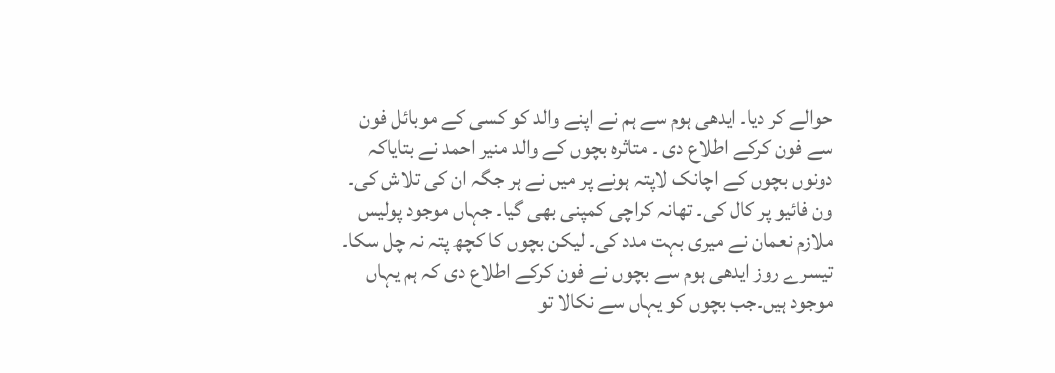حوالے کر دیا۔ ایدھی ہوم سے ہم نے اپنے والد کو کسی کے موبائل فون سے فون کرکے اطلاع دی ۔ متاثرہ بچوں کے والد منیر احمد نے بتایاکہ دونوں بچوں کے اچانک لاپتہ ہونے پر میں نے ہر جگہ ان کی تلاش کی۔ ون فائیو پر کال کی۔ تھانہ کراچی کمپنی بھی گیا۔ جہاں موجود پولیس ملازم نعمان نے میری بہت مدد کی۔ لیکن بچوں کا کچھ پتہ نہ چل سکا۔ تیسرے روز ایدھی ہوم سے بچوں نے فون کرکے اطلاع دی کہ ہم یہاں موجود ہیں۔جب بچوں کو یہاں سے نکالا تو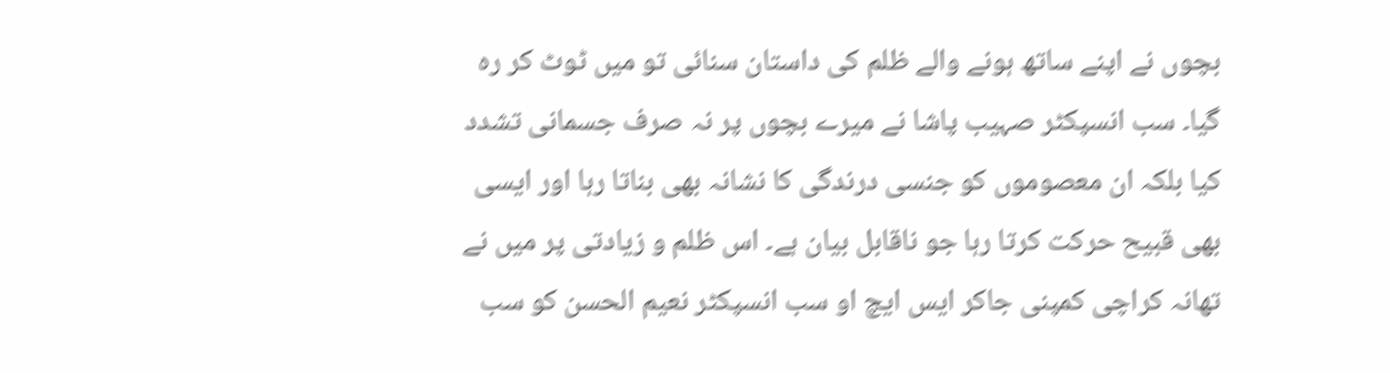بچوں نے اپنے ساتھ ہونے والے ظلم کی داستان سنائی تو میں ٹوٹ کر رہ گیا۔ سب انسپکٹر صہیب پاشا نے میرے بچوں پر نہ صرف جسمانی تشدد کیا بلکہ ان معصوموں کو جنسی درندگی کا نشانہ بھی بناتا رہا اور ایسی بھی قبیح حرکت کرتا رہا جو ناقابل بیان ہے۔ اس ظلم و زیادتی پر میں نے تھانہ کراچی کمپنی جاکر ایس ایچ او سب انسپکٹر نعیم الحسن کو سب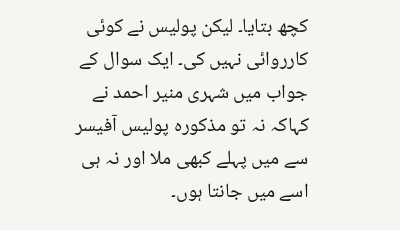کچھ بتایا۔ لیکن پولیس نے کوئی کارروائی نہیں کی۔ ایک سوال کے جواب میں شہری منیر احمد نے کہاکہ نہ تو مذکورہ پولیس آفیسر سے میں پہلے کبھی ملا اور نہ ہی اسے میں جانتا ہوں۔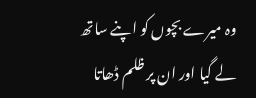وہ میرے بچوں کو اپنے ساتھ لے گیا اور ان پر ظلم ڈھاتا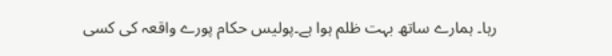رہا۔ ہمارے ساتھ بہت ظلم ہوا ہے۔پولیس حکام پورے واقعہ کی کسی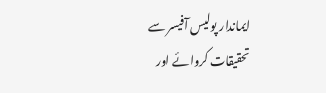ایماندار پولیس آفیسر سے تحقیقات کروائے اور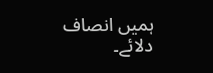ہمیں انصاف دلائے۔